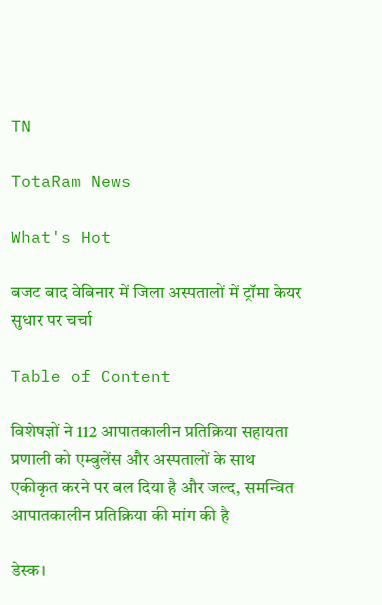TN

TotaRam News

What's Hot

बजट बाद वेबिनार में जिला अस्पतालों में ट्रॉमा केयर सुधार पर चर्चा

Table of Content

विशेषज्ञों ने 112 आपातकालीन प्रतिक्रिया सहायता प्रणाली को एम्बुलेंस और अस्पतालों के साथ एकीकृत करने पर बल दिया है और जल्द, समन्वित आपातकालीन प्रतिक्रिया की मांग की है

डेस्क।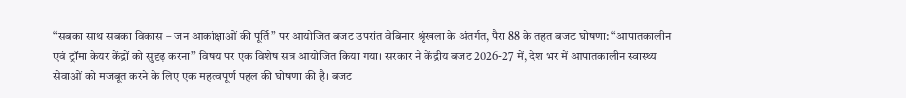“सबका साथ सबका विकास – जन आकांक्षाओं की पूर्ति” पर आयोजित बजट उपरांत वेबिनार श्रृंखला के अंतर्गत, पैरा 88 के तहत बजट घोषणा: “आपातकालीन एवं ट्रॉमा केयर केंद्रों को सुदृढ़ करना” विषय पर एक विशेष सत्र आयोजित किया गया। सरकार ने केंद्रीय बजट 2026-27 में, देश भर में आपातकालीन स्वास्थ्य सेवाओं को मजबूत करने के लिए एक महत्वपूर्ण पहल की घोषणा की है। बजट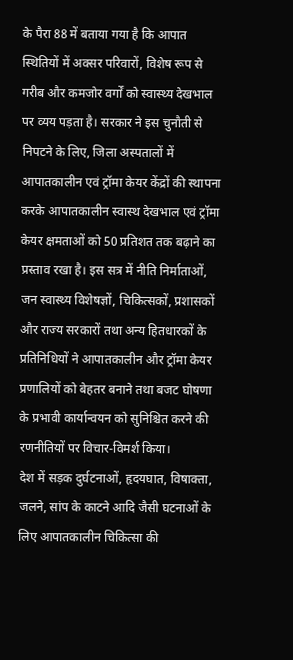के पैरा 88 में बताया गया है कि आपात स्थितियों में अक्सर परिवारों, विशेष रूप से गरीब और कमजोर वर्गों को स्वास्थ्य देखभाल पर व्यय पड़ता है। सरकार ने इस चुनौती से निपटने के लिए, जिला अस्पतालों में आपातकालीन एवं ट्रॉमा केयर केंद्रों की स्थापना करके आपातकालीन स्वास्थ देखभाल एवं ट्रॉमा केयर क्षमताओं को 50 प्रतिशत तक बढ़ाने का प्रस्ताव रखा है। इस सत्र में नीति निर्माताओं, जन स्वास्थ्य विशेषज्ञों, चिकित्सकों, प्रशासकों और राज्य सरकारों तथा अन्य हितधारकों के प्रतिनिधियों ने आपातकालीन और ट्रॉमा केयर प्रणालियों को बेहतर बनाने तथा बजट घोषणा के प्रभावी कार्यान्वयन को सुनिश्चित करने की रणनीतियों पर विचार-विमर्श किया।
देश में सड़क दुर्घटनाओं, हृदयघात, विषाक्ता, जलने, सांप के काटने आदि जैसी घटनाओं के लिए आपातकालीन चिकित्सा की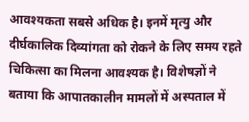आवश्यकता सबसे अधिक है। इनमें मृत्यु और दीर्घकालिक दिव्यांगता को रोकने के लिए समय रहते चिकित्सा का मिलना आवश्यक है। विशेषज्ञों ने बताया कि आपातकालीन मामलों में अस्पताल में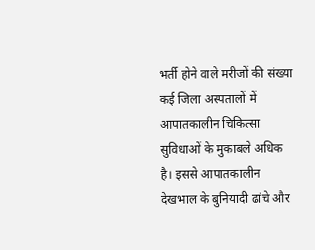भर्ती होने वाले मरीजों की संख्या कई जिला अस्पतालों में आपातकालीन चिकित्सा सुविधाओं के मुकाबले अधिक है। इससे आपातकालीन देखभाल के बुनियादी ढांचे और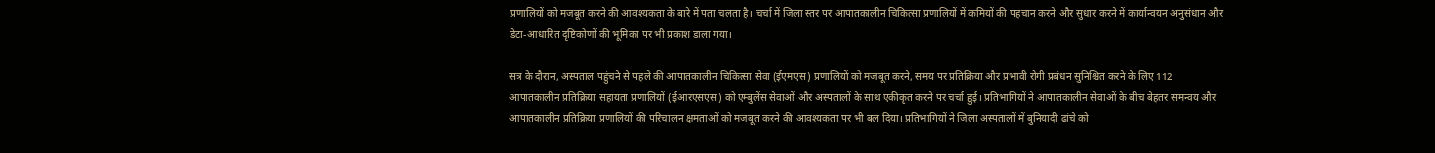प्रणालियों को मजबूत करने की आवश्यकता के बारे में पता चलता है। चर्चा में जिला स्तर पर आपातकालीन चिकित्सा प्रणालियों में कमियों की पहचान करने और सुधार करने में कार्यान्वयन अनुसंधान और डेटा-आधारित दृष्टिकोणों की भूमिका पर भी प्रकाश डाला गया।

सत्र के दौरान, अस्पताल पहुंचने से पहले की आपातकालीन चिकित्सा सेवा (ईएमएस) प्रणालियों को मजबूत करने, समय पर प्रतिक्रिया और प्रभावी रोगी प्रबंधन सुनिश्चित करने के लिए 112 आपातकालीन प्रतिक्रिया सहायता प्रणालियों (ईआरएसएस) को एम्बुलेंस सेवाओं और अस्पतालों के साथ एकीकृत करने पर चर्चा हुई। प्रतिभागियों ने आपातकालीन सेवाओं के बीच बेहतर समन्वय और आपातकालीन प्रतिक्रिया प्रणालियों की परिचालन क्षमताओं को मजबूत करने की आवश्यकता पर भी बल दिया। प्रतिभागियों ने जिला अस्पतालों में बुनियादी ढांचे को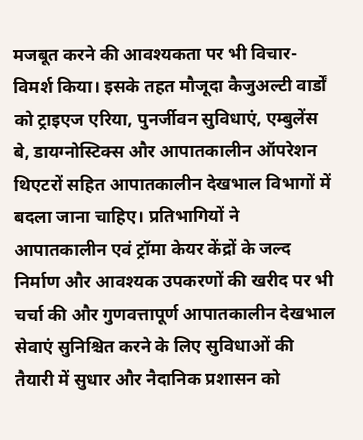मजबूत करने की आवश्यकता पर भी विचार-विमर्श किया। इसके तहत मौजूदा कैजुअल्टी वार्डों को ट्राइएज एरिया, पुनर्जीवन सुविधाएं, एम्बुलेंस बे, डायग्नोस्टिक्स और आपातकालीन ऑपरेशन थिएटरों सहित आपातकालीन देखभाल विभागों में बदला जाना चाहिए। प्रतिभागियों ने आपातकालीन एवं ट्रॉमा केयर केंद्रों के जल्द निर्माण और आवश्यक उपकरणों की खरीद पर भी चर्चा की और गुणवत्तापूर्ण आपातकालीन देखभाल सेवाएं सुनिश्चित करने के लिए सुविधाओं की तैयारी में सुधार और नैदानिक प्रशासन को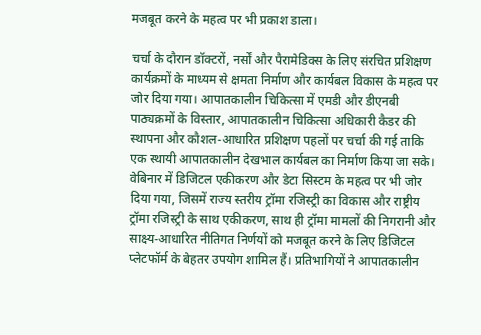मजबूत करने के महत्व पर भी प्रकाश डाला।

चर्चा के दौरान डॉक्टरों, नर्सों और पैरामेडिक्स के लिए संरचित प्रशिक्षण कार्यक्रमों के माध्यम से क्षमता निर्माण और कार्यबल विकास के महत्व पर जोर दिया गया। आपातकालीन चिकित्सा में एमडी और डीएनबी पाठ्यक्रमों के विस्तार, आपातकालीन चिकित्सा अधिकारी कैडर की स्थापना और कौशल-आधारित प्रशिक्षण पहलों पर चर्चा की गई ताकि एक स्थायी आपातकालीन देखभाल कार्यबल का निर्माण किया जा सके। वेबिनार में डिजिटल एकीकरण और डेटा सिस्टम के महत्व पर भी जोर दिया गया, जिसमें राज्य स्तरीय ट्रॉमा रजिस्ट्री का विकास और राष्ट्रीय ट्रॉमा रजिस्ट्री के साथ एकीकरण, साथ ही ट्रॉमा मामलों की निगरानी और साक्ष्य-आधारित नीतिगत निर्णयों को मजबूत करने के लिए डिजिटल प्लेटफॉर्म के बेहतर उपयोग शामिल हैं। प्रतिभागियों ने आपातकालीन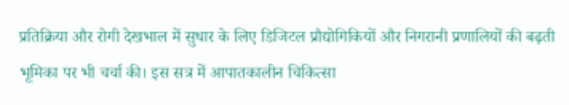प्रतिक्रिया और रोगी देखभाल में सुधार के लिए डिजिटल प्रौद्योगिकियों और निगरानी प्रणालियों की बढ़ती भूमिका पर भी चर्चा की। इस सत्र में आपातकालीन चिकित्सा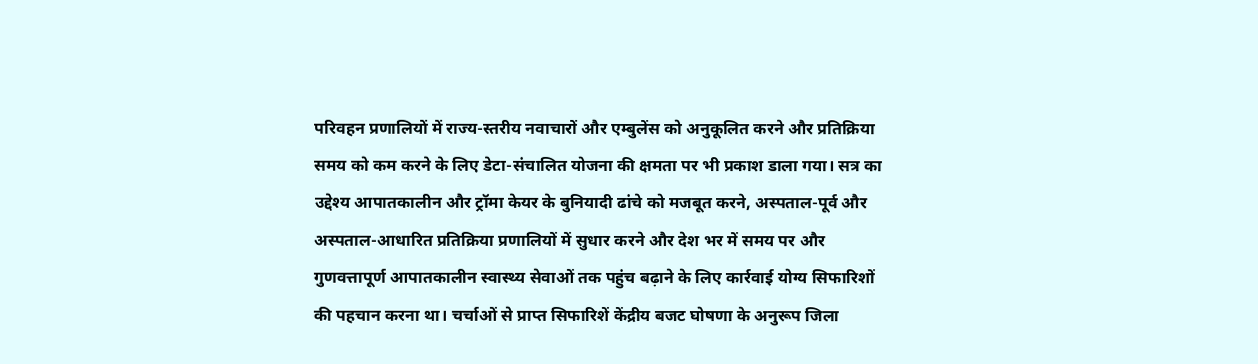परिवहन प्रणालियों में राज्य-स्तरीय नवाचारों और एम्बुलेंस को अनुकूलित करने और प्रतिक्रिया समय को कम करने के लिए डेटा-संचालित योजना की क्षमता पर भी प्रकाश डाला गया। सत्र का उद्देश्य आपातकालीन और ट्रॉमा केयर के बुनियादी ढांचे को मजबूत करने, अस्पताल-पूर्व और अस्पताल-आधारित प्रतिक्रिया प्रणालियों में सुधार करने और देश भर में समय पर और गुणवत्तापूर्ण आपातकालीन स्वास्थ्य सेवाओं तक पहुंच बढ़ाने के लिए कार्रवाई योग्य सिफारिशों की पहचान करना था। चर्चाओं से प्राप्त सिफारिशें केंद्रीय बजट घोषणा के अनुरूप जिला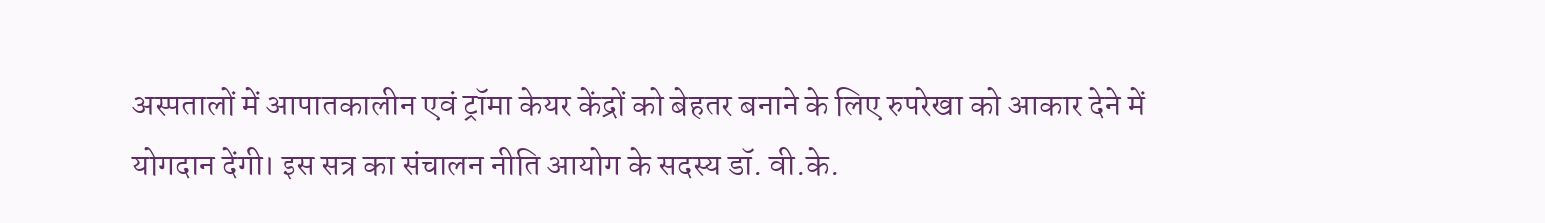अस्पतालों में आपातकालीन एवं ट्रॉमा केयर केंद्रों को बेहतर बनाने के लिए रुपरेखा को आकार देने में योगदान देंगी। इस सत्र का संचालन नीति आयोग के सदस्य डॉ. वी.के.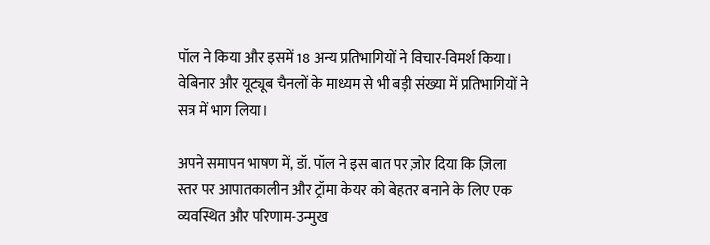पॉल ने किया और इसमें 18 अन्य प्रतिभागियों ने विचार-विमर्श किया। वेबिनार और यूट्यूब चैनलों के माध्यम से भी बड़ी संख्या में प्रतिभागियों ने सत्र में भाग लिया।

अपने समापन भाषण में, डॉ. पॉल ने इस बात पर ज़ोर दिया कि ज़िला स्तर पर आपातकालीन और ट्रॉमा केयर को बेहतर बनाने के लिए एक व्यवस्थित और परिणाम-उन्मुख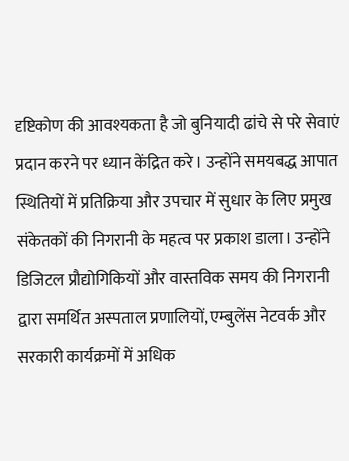दृष्टिकोण की आवश्यकता है जो बुनियादी ढांचे से परे सेवाएं प्रदान करने पर ध्यान केंद्रित करे। उन्होंने समयबद्ध आपात स्थितियों में प्रतिक्रिया और उपचार में सुधार के लिए प्रमुख संकेतकों की निगरानी के महत्व पर प्रकाश डाला। उन्होंने डिजिटल प्रौद्योगिकियों और वास्तविक समय की निगरानी द्वारा समर्थित अस्पताल प्रणालियों, एम्बुलेंस नेटवर्क और सरकारी कार्यक्रमों में अधिक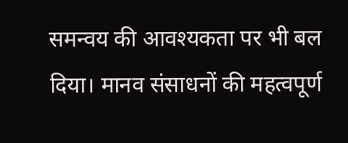समन्वय की आवश्यकता पर भी बल दिया। मानव संसाधनों की महत्वपूर्ण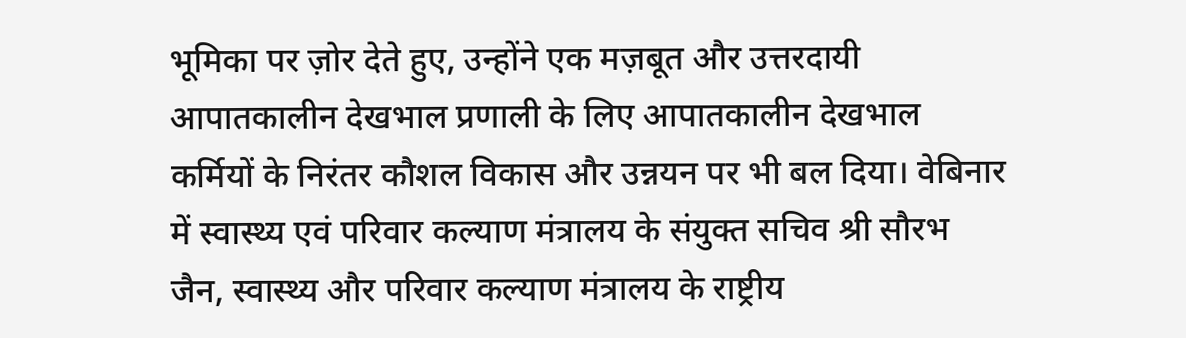भूमिका पर ज़ोर देते हुए, उन्होंने एक मज़बूत और उत्तरदायी आपातकालीन देखभाल प्रणाली के लिए आपातकालीन देखभाल कर्मियों के निरंतर कौशल विकास और उन्नयन पर भी बल दिया। वेबिनार में स्वास्थ्य एवं परिवार कल्याण मंत्रालय के संयुक्त सचिव श्री सौरभ जैन, स्वास्थ्य और परिवार कल्याण मंत्रालय के राष्ट्रीय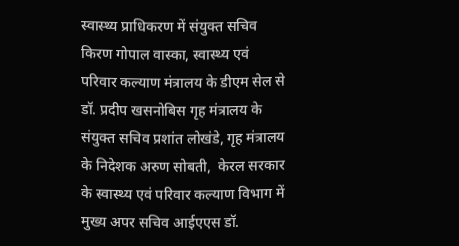स्वास्थ्य प्राधिकरण में संयुक्त सचिव किरण गोपाल वास्का, स्वास्थ्य एवं परिवार कल्याण मंत्रालय के डीएम सेल से डॉ. प्रदीप खसनोबिस गृह मंत्रालय के संयुक्त सचिव प्रशांत लोखंडे, गृह मंत्रालय के निदेशक अरुण सोबती,  केरल सरकार के स्वास्थ्य एवं परिवार कल्याण विभाग में मुख्य अपर सचिव आईएएस डॉ.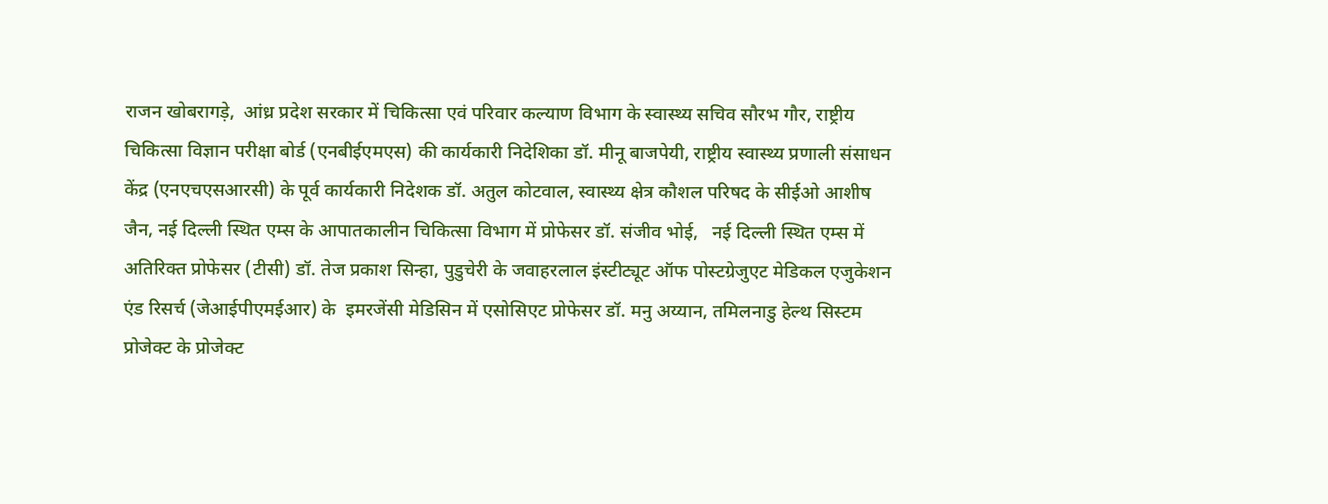राजन खोबरागड़े,  आंध्र प्रदेश सरकार में चिकित्सा एवं परिवार कल्याण विभाग के स्वास्थ्य सचिव सौरभ गौर, राष्ट्रीय चिकित्सा विज्ञान परीक्षा बोर्ड (एनबीईएमएस) की कार्यकारी निदेशिका डॉ. मीनू बाजपेयी, राष्ट्रीय स्वास्थ्य प्रणाली संसाधन केंद्र (एनएचएसआरसी) के पूर्व कार्यकारी निदेशक डॉ. अतुल कोटवाल, स्वास्थ्य क्षेत्र कौशल परिषद के सीईओ आशीष जैन, नई दिल्ली स्थित एम्स के आपातकालीन चिकित्सा विभाग में प्रोफेसर डॉ. संजीव भोई,   नई दिल्ली स्थित एम्स में अतिरिक्त प्रोफेसर (टीसी) डॉ. तेज प्रकाश सिन्हा, पुडुचेरी के जवाहरलाल इंस्टीट्यूट ऑफ पोस्टग्रेजुएट मेडिकल एजुकेशन एंड रिसर्च (जेआईपीएमईआर) के  इमरजेंसी मेडिसिन में एसोसिएट प्रोफेसर डॉ. मनु अय्यान, तमिलनाडु हेल्थ सिस्टम प्रोजेक्ट के प्रोजेक्ट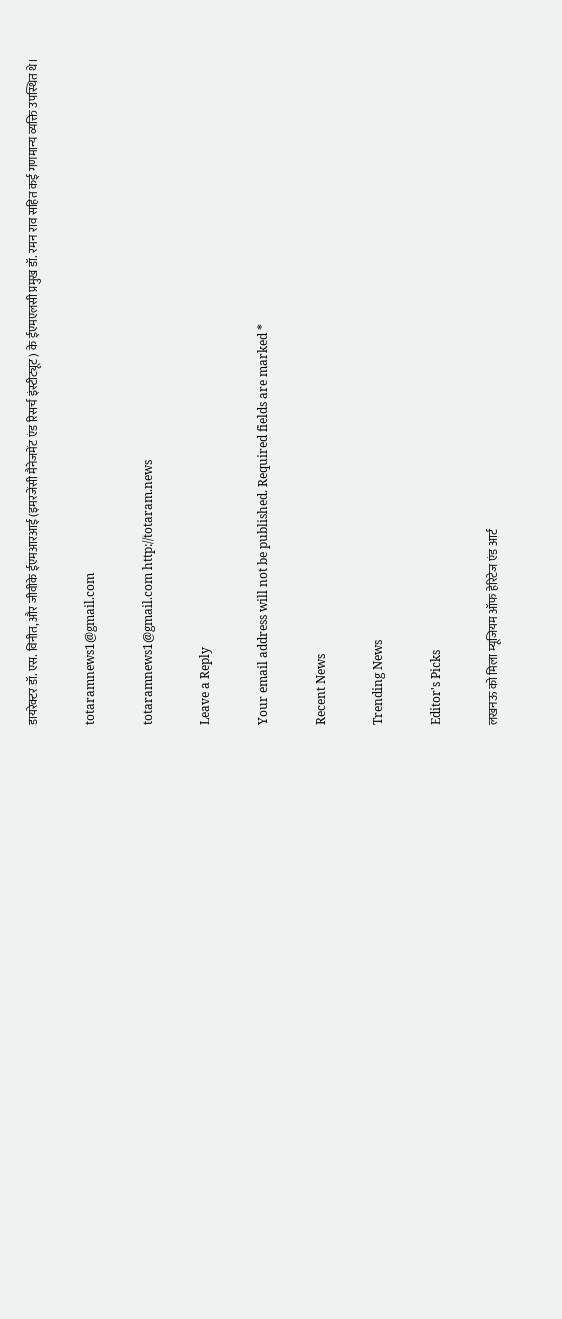डायरेक्टर डॉ. एस. विनीत, और जीवीके ईएमआरआई (इमरजेंसी मैनेजमेंट एंड रिसर्च इंस्टीट्यूट) के ईएमएलसी प्रमुख डॉ. रमन राव सहित कई गणमान्य व्यक्ति उपस्थित थे।

totaramnews1@gmail.com

totaramnews1@gmail.com http://totaram.news

Leave a Reply

Your email address will not be published. Required fields are marked *

Recent News

Trending News

Editor's Picks

लखनऊ को मिला म्यूजियम ऑफ हेरिटेज एंड आर्ट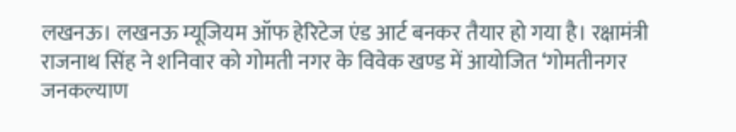लखनऊ। लखनऊ म्यूजियम ऑफ हेरिटेज एंड आर्ट बनकर तैयार हो गया है। रक्षामंत्री राजनाथ सिंह ने शनिवार को गोमती नगर के विवेक खण्ड में आयोजित ‘गोमतीनगर जनकल्याण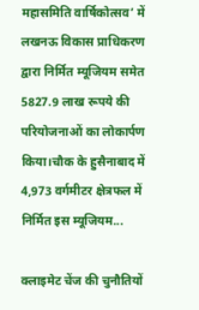महासमिति वार्षिकोत्सव’ में लखनऊ विकास प्राधिकरण द्वारा निर्मित म्यूजियम समेत 5827.9 लाख रूपये की परियोजनाओं का लोकार्पण किया।चौक के हुसैनाबाद में 4,973 वर्गमीटर क्षेत्रफल में निर्मित इस म्यूजियम...

क्लाइमेट चेंज की चुनौतियों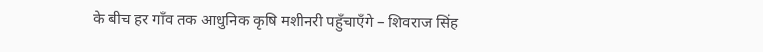के बीच हर गाँव तक आधुनिक कृषि मशीनरी पहुँचाएँगे – शिवराज सिंह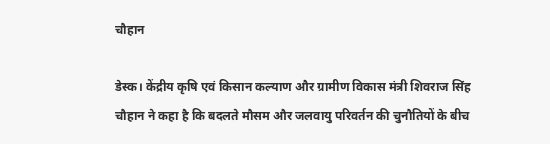चौहान

डेस्क। केंद्रीय कृषि एवं किसान कल्याण और ग्रामीण विकास मंत्री शिवराज सिंह चौहान ने कहा है कि बदलते मौसम और जलवायु परिवर्तन की चुनौतियों के बीच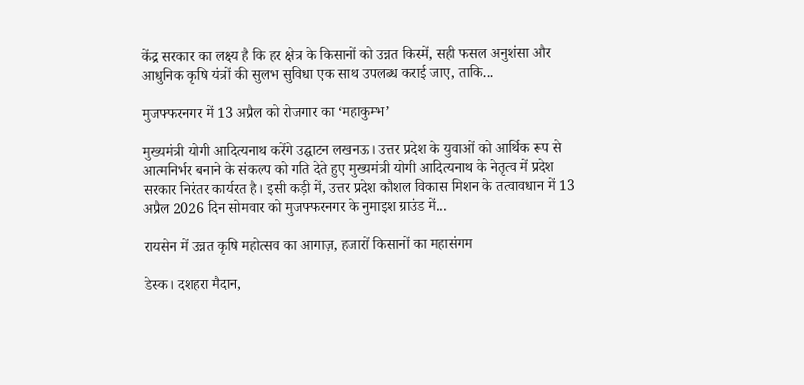केंद्र सरकार का लक्ष्य है कि हर क्षेत्र के किसानों को उन्नत किस्में, सही फसल अनुशंसा और आधुनिक कृषि यंत्रों की सुलभ सुविधा एक साथ उपलब्ध कराई जाए, ताकि...

मुजफ्फरनगर में 13 अप्रैल को रोजगार का ‘महाकुम्भ’

मुख्यमंत्री योगी आदित्यनाथ करेंगे उद्घाटन लखनऊ। उत्तर प्रदेश के युवाओं को आर्थिक रूप से आत्मनिर्भर बनाने के संकल्प को गति देते हुए मुख्यमंत्री योगी आदित्यनाथ के नेतृत्व में प्रदेश सरकार निरंतर कार्यरत है। इसी कड़ी में, उत्तर प्रदेश कौशल विकास मिशन के तत्वावधान में 13 अप्रैल 2026 दिन सोमवार को मुजफ्फरनगर के नुमाइश ग्राउंड में...

रायसेन में उन्नत कृषि महोत्सव का आगाज़, हजारों किसानों का महासंगम

डेस्क। दशहरा मैदान,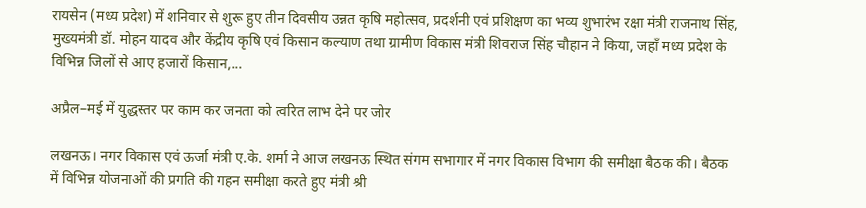रायसेन (मध्य प्रदेश) में शनिवार से शुरू हुए तीन दिवसीय उन्नत कृषि महोत्सव, प्रदर्शनी एवं प्रशिक्षण का भव्य शुभारंभ रक्षा मंत्री राजनाथ सिंह, मुख्यमंत्री डॉ. मोहन यादव और केंद्रीय कृषि एवं किसान कल्याण तथा ग्रामीण विकास मंत्री शिवराज सिंह चौहान ने किया, जहाँ मध्य प्रदेश के विभिन्न जिलों से आए हजारों किसान,...

अप्रैल–मई में युद्धस्तर पर काम कर जनता को त्वरित लाभ देने पर जोर

लखनऊ। नगर विकास एवं ऊर्जा मंत्री ए.के. शर्मा ने आज लखनऊ स्थित संगम सभागार में नगर विकास विभाग की समीक्षा बैठक की। बैठक में विभिन्न योजनाओं की प्रगति की गहन समीक्षा करते हुए मंत्री श्री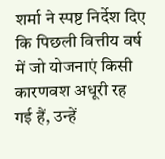शर्मा ने स्पष्ट निर्देश दिए कि पिछली वित्तीय वर्ष में जो योजनाएं किसी कारणवश अधूरी रह गई हैं, उन्हें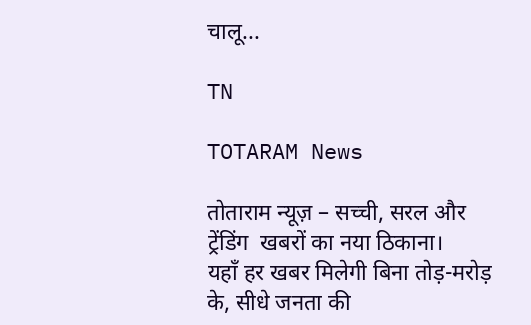चालू...

TN

TOTARAM News

तोताराम न्यूज़ – सच्ची, सरल और ट्रेंडिंग  खबरों का नया ठिकाना।
यहाँ हर खबर मिलेगी बिना तोड़-मरोड़ के, सीधे जनता की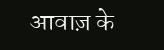आवाज़ के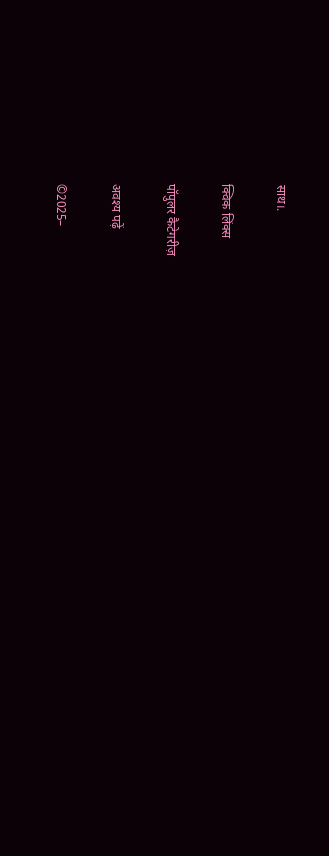साथ।.

क्विक लिंक्स

पॉपुलर कैटेगरीज़

अवश्य पढ़ें

©2025–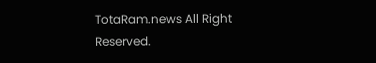TotaRam.news All Right Reserved.